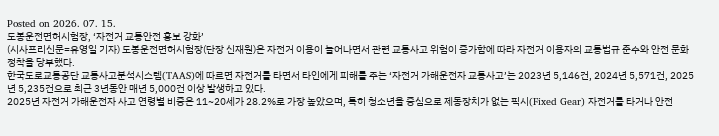Posted on 2026. 07. 15.
도봉운전면허시험장, ‘자전거 교통안전 홍보 강화’
(시사프리신문=유영일 기자) 도봉운전면허시험장(단장 신재원)은 자전거 이용이 늘어나면서 관련 교통사고 위험이 증가함에 따라 자전거 이용자의 교통법규 준수와 안전 문화 정착을 당부했다.
한국도로교통공단 교통사고분석시스템(TAAS)에 따르면 자전거를 타면서 타인에게 피해를 주는 ‘자전거 가해운전자 교통사고’는 2023년 5,146건, 2024년 5,571건, 2025년 5,235건으로 최근 3년동안 매년 5,000건 이상 발생하고 있다.
2025년 자전거 가해운전자 사고 연령별 비중은 11~20세가 28.2%로 가장 높았으며, 특히 청소년을 중심으로 제동장치가 없는 픽시(Fixed Gear) 자전거를 타거나 안전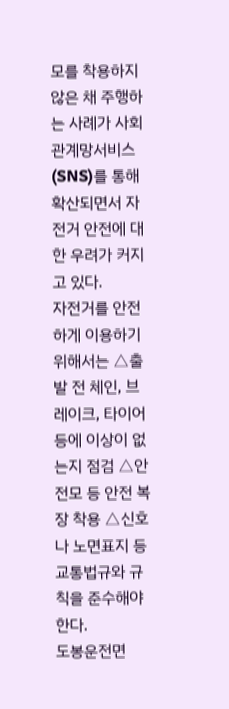모를 착용하지 않은 채 주행하는 사례가 사회관계망서비스(SNS)를 통해 확산되면서 자전거 안전에 대한 우려가 커지고 있다.
자전거를 안전하게 이용하기 위해서는 △출발 전 체인, 브레이크, 타이어 등에 이상이 없는지 점검 △안전모 등 안전 복장 착용 △신호나 노면표지 등 교통법규와 규칙을 준수해야 한다.
도봉운전면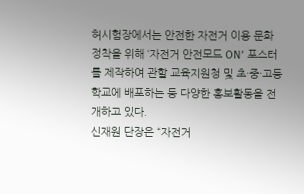허시험장에서는 안전한 자전거 이용 문화 정착을 위해 ‘자전거 안전모드 ON’ 포스터를 제작하여 관할 교육지원청 및 초·중·고등학교에 배포하는 등 다양한 홍보활동을 전개하고 있다.
신재원 단장은 “자전거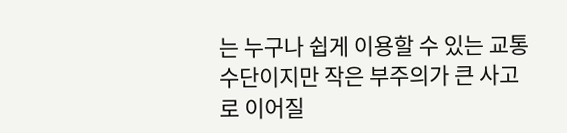는 누구나 쉽게 이용할 수 있는 교통수단이지만 작은 부주의가 큰 사고로 이어질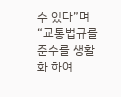수 있다”며 “교통법규를 준수를 생활화 하여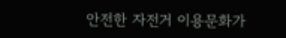안전한 자전거 이용문화가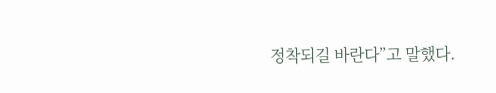정착되길 바란다”고 말했다.